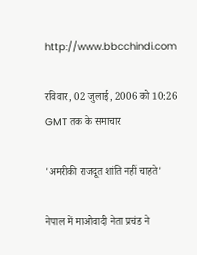http://www.bbcchindi.com

रविवार, 02 जुलाई, 2006 को 10:26 GMT तक के समाचार

'अमरीकी राजदूत शांति नहीं चाहते'

नेपाल में माओवादी नेता प्रचंड ने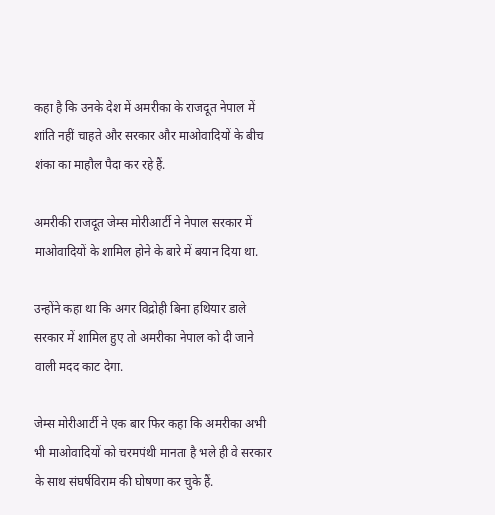कहा है कि उनके देश में अमरीका के राजदूत नेपाल में शांति नहीं चाहते और सरकार और माओवादियों के बीच शंका का माहौल पैदा कर रहे हैं.

अमरीकी राजदूत जेम्स मोरीआर्टी ने नेपाल सरकार में माओवादियों के शामिल होने के बारे में बयान दिया था.

उन्होंने कहा था कि अगर विद्रोही बिना हथियार डाले सरकार में शामिल हुए तो अमरीका नेपाल को दी जाने वाली मदद काट देगा.

जेम्स मोरीआर्टी ने एक बार फिर कहा कि अमरीका अभी भी माओवादियों को चरमपंथी मानता है भले ही वे सरकार के साथ संघर्षविराम की घोषणा कर चुके हैं.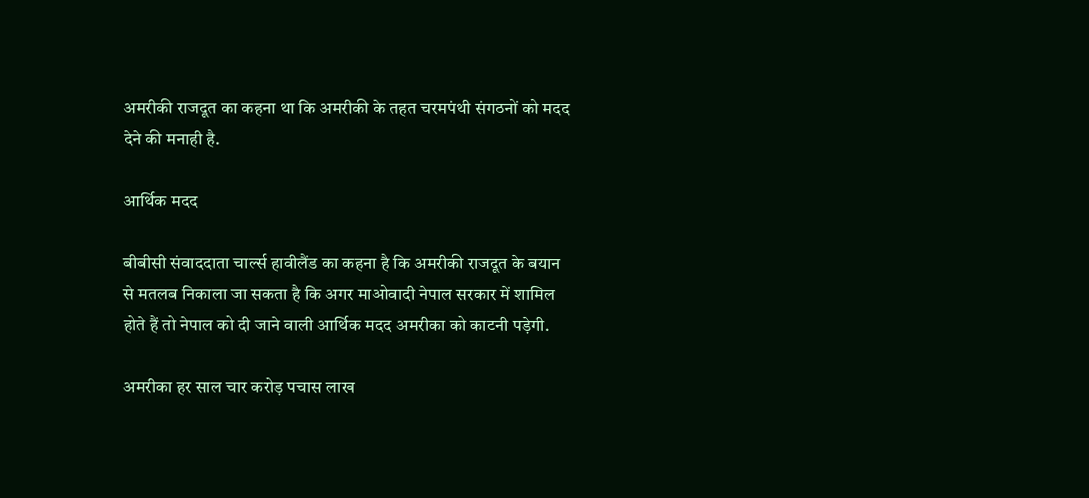अमरीकी राजदूत का कहना था कि अमरीकी के तहत चरमपंथी संगठनों को मदद देने की मनाही है.

आर्थिक मदद

बीबीसी संवाददाता चार्ल्स हावीलैंड का कहना है कि अमरीकी राजदूत के बयान से मतलब निकाला जा सकता है कि अगर माओवादी नेपाल सरकार में शामिल होते हैं तो नेपाल को दी जाने वाली आर्थिक मदद अमरीका को काटनी पड़ेगी.

अमरीका हर साल चार करोड़ पचास लाख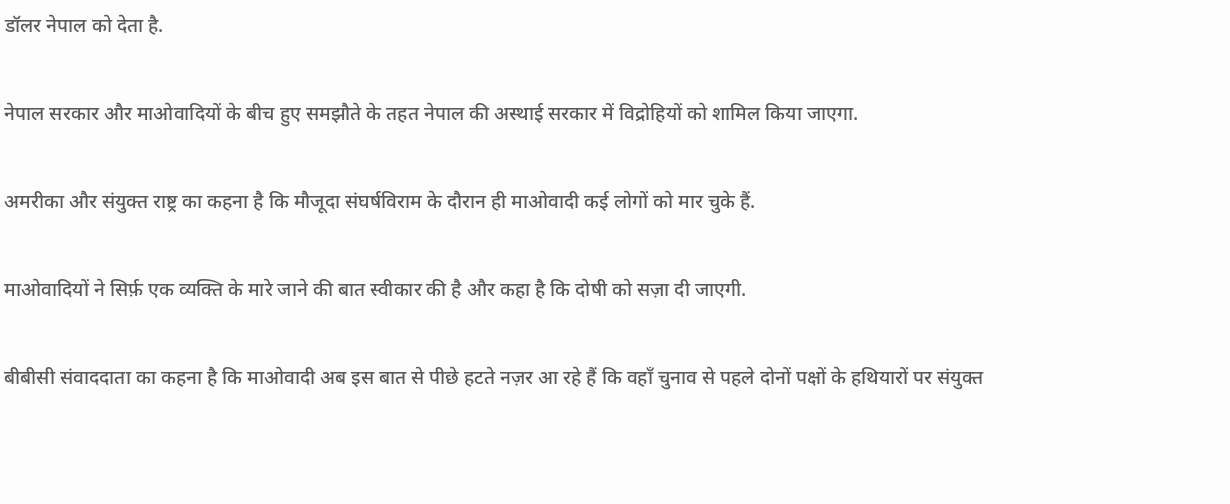डॉलर नेपाल को देता है.

नेपाल सरकार और माओवादियों के बीच हुए समझौते के तहत नेपाल की अस्थाई सरकार में विद्रोहियों को शामिल किया जाएगा.

अमरीका और संयुक्त राष्ट्र का कहना है कि मौजूदा संघर्षविराम के दौरान ही माओवादी कई लोगों को मार चुके हैं.

माओवादियों ने सिर्फ़ एक व्यक्ति के मारे जाने की बात स्वीकार की है और कहा है कि दोषी को सज़ा दी जाएगी.

बीबीसी संवाददाता का कहना है कि माओवादी अब इस बात से पीछे हटते नज़र आ रहे हैं कि वहाँ चुनाव से पहले दोनों पक्षों के हथियारों पर संयुक्त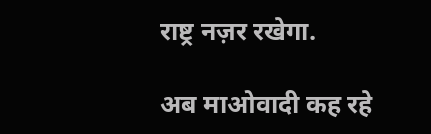राष्ट्र नज़र रखेगा.

अब माओवादी कह रहे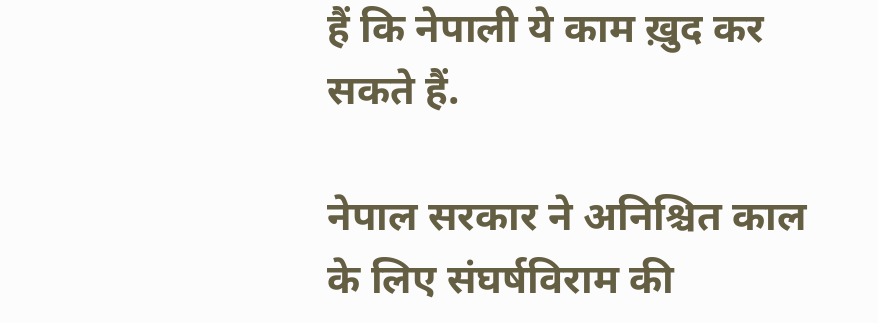हैं कि नेपाली ये काम ख़ुद कर सकते हैं.

नेपाल सरकार ने अनिश्चित काल के लिए संघर्षविराम की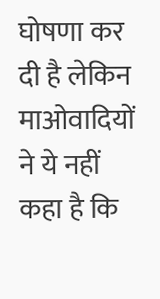घोषणा कर दी है लेकिन माओवादियों ने ये नहीं कहा है कि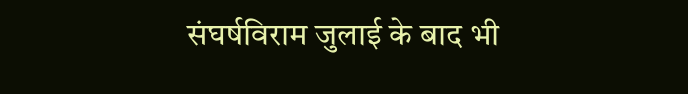संघर्षविराम जुलाई के बाद भी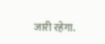जारी रहेगा.